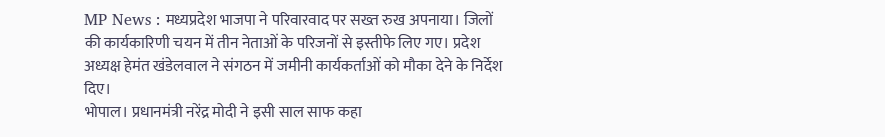MP News : मध्यप्रदेश भाजपा ने परिवारवाद पर सख्त रुख अपनाया। जिलों की कार्यकारिणी चयन में तीन नेताओं के परिजनों से इस्तीफे लिए गए। प्रदेश अध्यक्ष हेमंत खंडेलवाल ने संगठन में जमीनी कार्यकर्ताओं को मौका देने के निर्देश दिए।
भोपाल। प्रधानमंत्री नरेंद्र मोदी ने इसी साल साफ कहा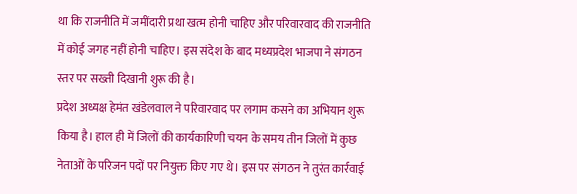था कि राजनीति में जमींदारी प्रथा खत्म होनी चाहिए और परिवारवाद की राजनीति में कोई जगह नहीं होनी चाहिए। इस संदेश के बाद मध्यप्रदेश भाजपा ने संगठन स्तर पर सख्ती दिखानी शुरू की है।
प्रदेश अध्यक्ष हेमंत खंडेलवाल ने परिवारवाद पर लगाम कसने का अभियान शुरू किया है। हाल ही में जिलों की कार्यकारिणी चयन के समय तीन जिलों में कुछ नेताओं के परिजन पदों पर नियुक्त किए गए थे। इस पर संगठन ने तुरंत कार्रवाई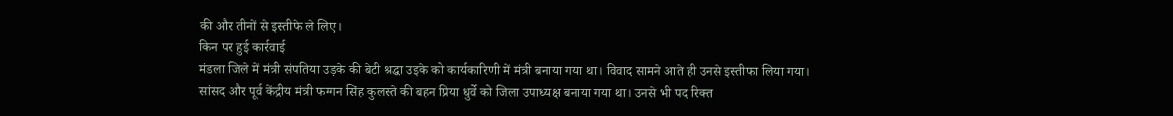की और तीनों से इस्तीफे ले लिए।
किन पर हुई कार्रवाई
मंडला जिले में मंत्री संपतिया उड़के की बेटी श्रद्धा उइके को कार्यकारिणी में मंत्री बनाया गया था। विवाद सामने आते ही उनसे इस्तीफा लिया गया।
सांसद और पूर्व केंद्रीय मंत्री फग्गन सिंह कुलस्ते की बहन प्रिया धुर्वे को जिला उपाध्यक्ष बनाया गया था। उनसे भी पद रिक्त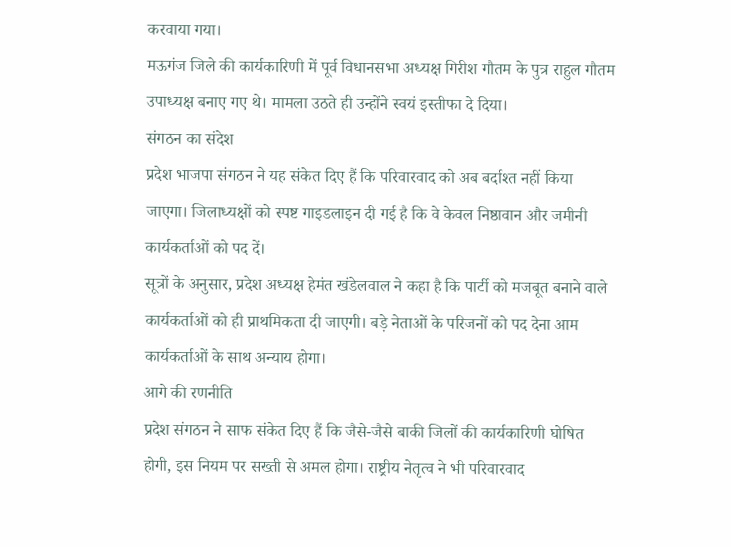करवाया गया।
मऊगंज जिले की कार्यकारिणी में पूर्व विधानसभा अध्यक्ष गिरीश गौतम के पुत्र राहुल गौतम उपाध्यक्ष बनाए गए थे। मामला उठते ही उन्होंने स्वयं इस्तीफा दे दिया।
संगठन का संदेश
प्रदेश भाजपा संगठन ने यह संकेत दिए हैं कि परिवारवाद को अब बर्दाश्त नहीं किया जाएगा। जिलाध्यक्षों को स्पष्ट गाइडलाइन दी गई है कि वे केवल निष्ठावान और जमीनी कार्यकर्ताओं को पद दें।
सूत्रों के अनुसार, प्रदेश अध्यक्ष हेमंत खंडेलवाल ने कहा है कि पार्टी को मजबूत बनाने वाले कार्यकर्ताओं को ही प्राथमिकता दी जाएगी। बड़े नेताओं के परिजनों को पद देना आम कार्यकर्ताओं के साथ अन्याय होगा।
आगे की रणनीति
प्रदेश संगठन ने साफ संकेत दिए हैं कि जैसे-जैसे बाकी जिलों की कार्यकारिणी घोषित होगी, इस नियम पर सख्ती से अमल होगा। राष्ट्रीय नेतृत्व ने भी परिवारवाद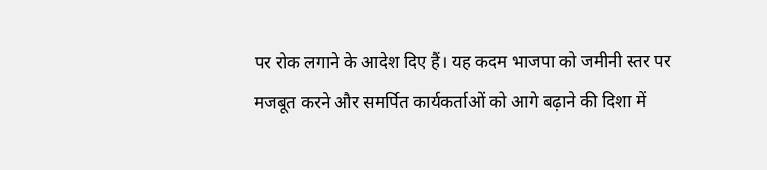पर रोक लगाने के आदेश दिए हैं। यह कदम भाजपा को जमीनी स्तर पर मजबूत करने और समर्पित कार्यकर्ताओं को आगे बढ़ाने की दिशा में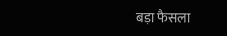बड़ा फैसला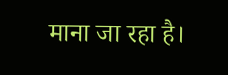माना जा रहा है।